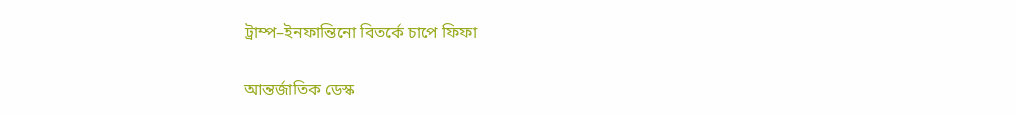ট্রাম্প–ইনফান্তিনো বিতর্কে চাপে ফিফা

আন্তর্জাতিক ডেস্ক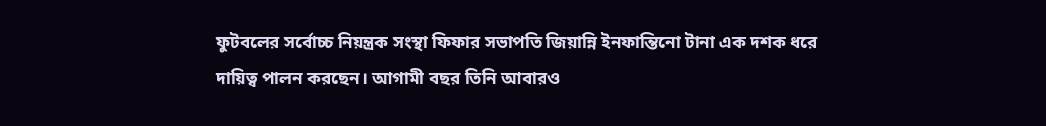ফুটবলের সর্বোচ্চ নিয়ন্ত্রক সংস্থা ফিফার সভাপতি জিয়ান্নি ইনফান্তিনো টানা এক দশক ধরে দায়িত্ব পালন করছেন। আগামী বছর তিনি আবারও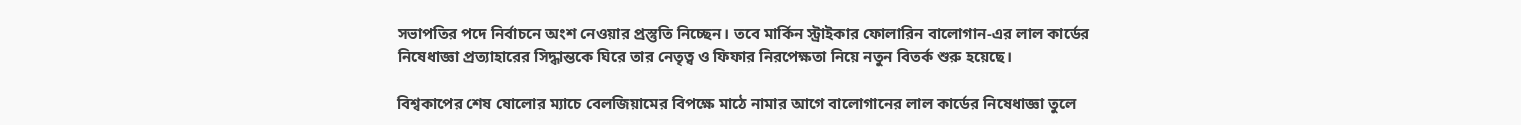সভাপতির পদে নির্বাচনে অংশ নেওয়ার প্রস্তুতি নিচ্ছেন। তবে মার্কিন স্ট্রাইকার ফোলারিন বালোগান-এর লাল কার্ডের নিষেধাজ্ঞা প্রত্যাহারের সিদ্ধান্তকে ঘিরে তার নেতৃত্ব ও ফিফার নিরপেক্ষতা নিয়ে নতুন বিতর্ক শুরু হয়েছে।

বিশ্বকাপের শেষ ষোলোর ম্যাচে বেলজিয়ামের বিপক্ষে মাঠে নামার আগে বালোগানের লাল কার্ডের নিষেধাজ্ঞা তুলে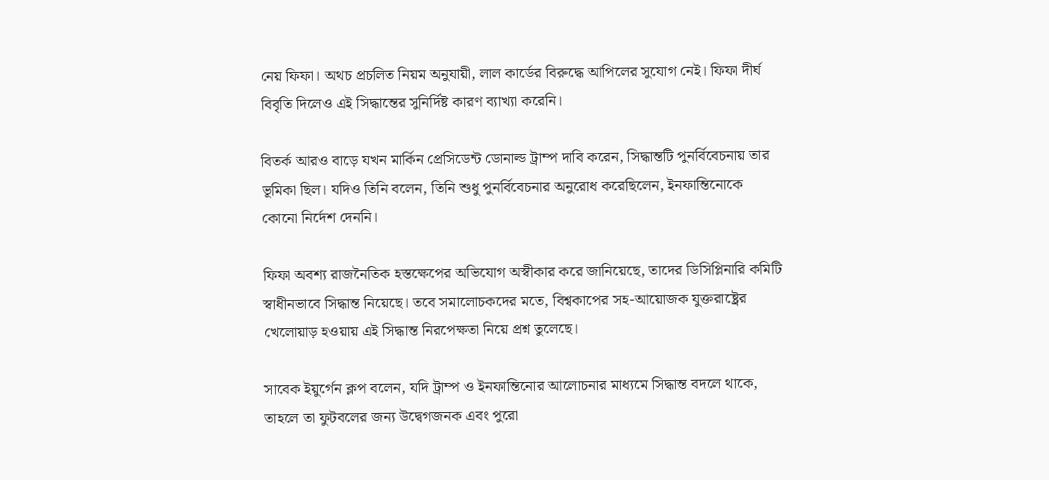নেয় ফিফা। অথচ প্রচলিত নিয়ম অনুযায়ী, লাল কার্ডের বিরুদ্ধে আপিলের সুযোগ নেই। ফিফা দীর্ঘ বিবৃতি দিলেও এই সিদ্ধান্তের সুনির্দিষ্ট কারণ ব্যাখ্যা করেনি।

বিতর্ক আরও বাড়ে যখন মার্কিন প্রেসিডেন্ট ডোনাল্ড ট্রাম্প দাবি করেন, সিদ্ধান্তটি পুনর্বিবেচনায় তার ভূমিকা ছিল। যদিও তিনি বলেন, তিনি শুধু পুনর্বিবেচনার অনুরোধ করেছিলেন, ইনফান্তিনোকে কোনো নির্দেশ দেননি।

ফিফা অবশ্য রাজনৈতিক হস্তক্ষেপের অভিযোগ অস্বীকার করে জানিয়েছে, তাদের ডিসিপ্লিনারি কমিটি স্বাধীনভাবে সিদ্ধান্ত নিয়েছে। তবে সমালোচকদের মতে, বিশ্বকাপের সহ-আয়োজক যুক্তরাষ্ট্রের খেলোয়াড় হওয়ায় এই সিদ্ধান্ত নিরপেক্ষতা নিয়ে প্রশ্ন তুলেছে।

সাবেক ইয়ুর্গেন ক্লপ বলেন, যদি ট্রাম্প ও ইনফান্তিনোর আলোচনার মাধ্যমে সিদ্ধান্ত বদলে থাকে, তাহলে তা ফুটবলের জন্য উদ্বেগজনক এবং পুরো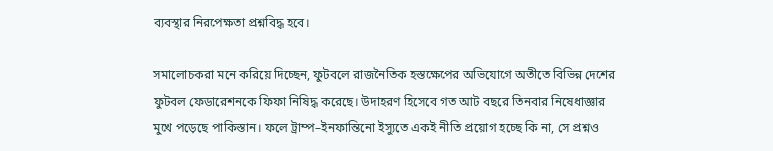ব্যবস্থার নিরপেক্ষতা প্রশ্নবিদ্ধ হবে।

সমালোচকরা মনে করিয়ে দিচ্ছেন, ফুটবলে রাজনৈতিক হস্তক্ষেপের অভিযোগে অতীতে বিভিন্ন দেশের ফুটবল ফেডারেশনকে ফিফা নিষিদ্ধ করেছে। উদাহরণ হিসেবে গত আট বছরে তিনবার নিষেধাজ্ঞার মুখে পড়েছে পাকিস্তান। ফলে ট্রাম্প–ইনফান্তিনো ইস্যুতে একই নীতি প্রয়োগ হচ্ছে কি না, সে প্রশ্নও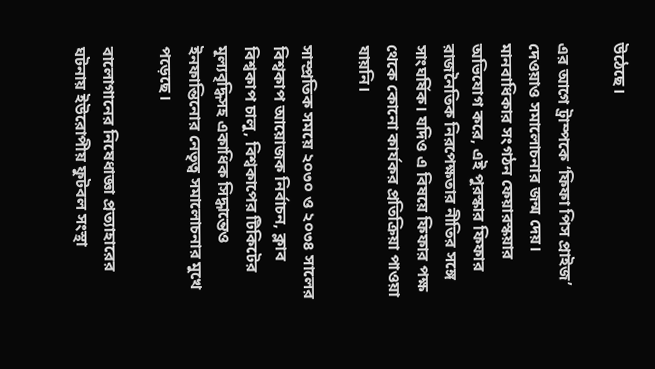উঠেছে।

এর আগে ট্রাম্পকে ‘ফিফা পিস প্রাইজ’ দেওয়াও সমালোচনার জন্ম দেয়। মানবাধিকার সংগঠন ফেয়ারস্কয়ার অভিযোগ করে, এই পুরস্কার ফিফার রাজনৈতিক নিরপেক্ষতার নীতির সঙ্গে সাংঘর্ষিক। যদিও এ বিষয়ে ফিফার পক্ষ থেকে কোনো কার্যকর প্রতিক্রিয়া পাওয়া যায়নি।

সাম্প্রতিক সময়ে ২০৩০ ও ২০৩৪ সালের বিশ্বকাপ আয়োজক নির্বাচন, ক্লাব বিশ্বকাপ চালু, বিশ্বকাপের টিকিটের মূল্যবৃদ্ধিসহ একাধিক সিদ্ধান্তেও ইনফান্তিনোর নেতৃত্ব সমালোচনার মুখে পড়েছে।

বালোগানের নিষেধাজ্ঞা প্রত্যাহারের ঘটনায় ইউরোপীয় ফুটবল সংস্থা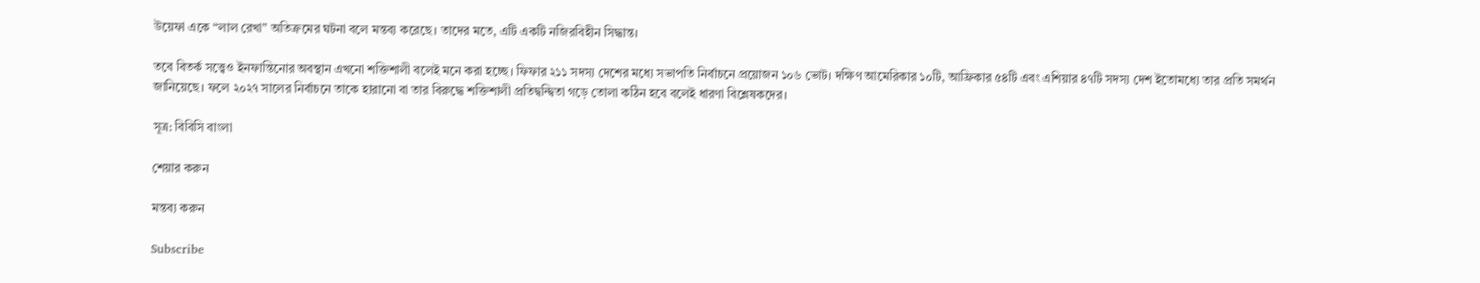উয়েফা একে “লাল রেখা” অতিক্রমের ঘটনা বলে মন্তব্য করেছে। তাদের মতে, এটি একটি নজিরবিহীন সিদ্ধান্ত।

তবে বিতর্ক সত্ত্বেও ইনফান্তিনোর অবস্থান এখনো শক্তিশালী বলেই মনে করা হচ্ছে। ফিফার ২১১ সদস্য দেশের মধ্যে সভাপতি নির্বাচনে প্রয়োজন ১০৬ ভোট। দক্ষিণ আমেরিকার ১০টি, আফ্রিকার ৫৪টি এবং এশিয়ার ৪৭টি সদস্য দেশ ইতোমধ্যে তার প্রতি সমর্থন জানিয়েছে। ফলে ২০২৭ সালের নির্বাচনে তাকে হারানো বা তার বিরুদ্ধে শক্তিশালী প্রতিদ্বন্দ্বিতা গড়ে তোলা কঠিন হবে বলেই ধারণা বিশ্লেষকদের।

সূত্র: বিবিসি বাংলা

শেয়ার করুন

মন্তব্য করুন

Subscribe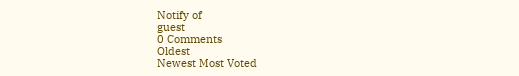Notify of
guest
0 Comments
Oldest
Newest Most Voted